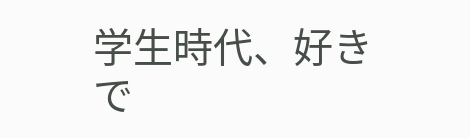学生時代、好きで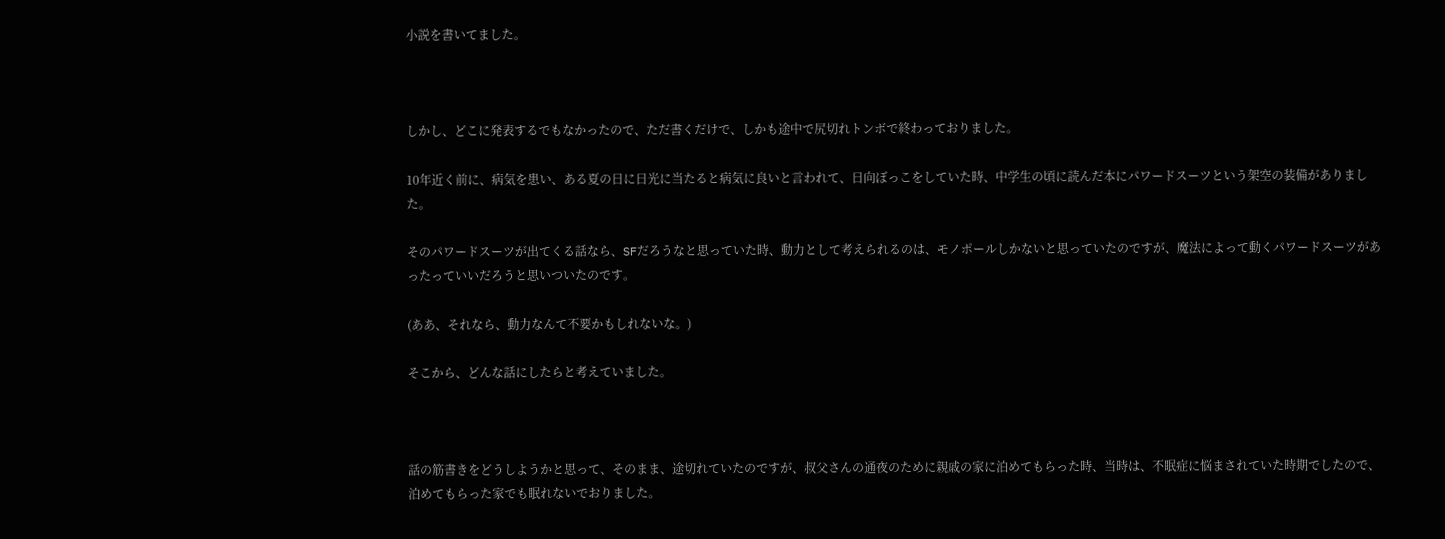小説を書いてました。



しかし、どこに発表するでもなかったので、ただ書くだけで、しかも途中で尻切れトンボで終わっておりました。

10年近く前に、病気を患い、ある夏の日に日光に当たると病気に良いと言われて、日向ぼっこをしていた時、中学生の頃に読んだ本にパワードスーツという架空の装備がありました。

そのパワードスーツが出てくる話なら、SFだろうなと思っていた時、動力として考えられるのは、モノポールしかないと思っていたのですが、魔法によって動くパワードスーツがあったっていいだろうと思いついたのです。

(ああ、それなら、動力なんて不要かもしれないな。)

そこから、どんな話にしたらと考えていました。



話の筋書きをどうしようかと思って、そのまま、途切れていたのですが、叔父さんの通夜のために親戚の家に泊めてもらった時、当時は、不眠症に悩まされていた時期でしたので、泊めてもらった家でも眠れないでおりました。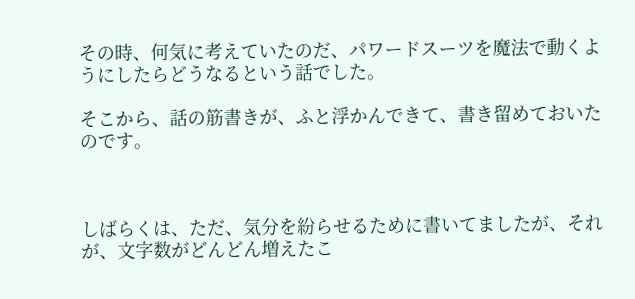その時、何気に考えていたのだ、パワードスーツを魔法で動くようにしたらどうなるという話でした。

そこから、話の筋書きが、ふと浮かんできて、書き留めておいたのです。



しばらくは、ただ、気分を紛らせるために書いてましたが、それが、文字数がどんどん増えたこ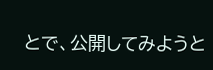とで、公開してみようと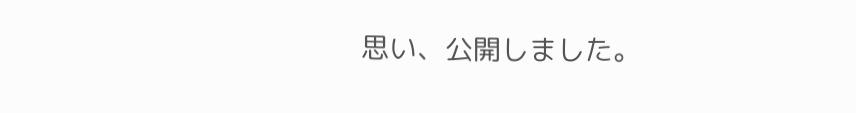思い、公開しました。